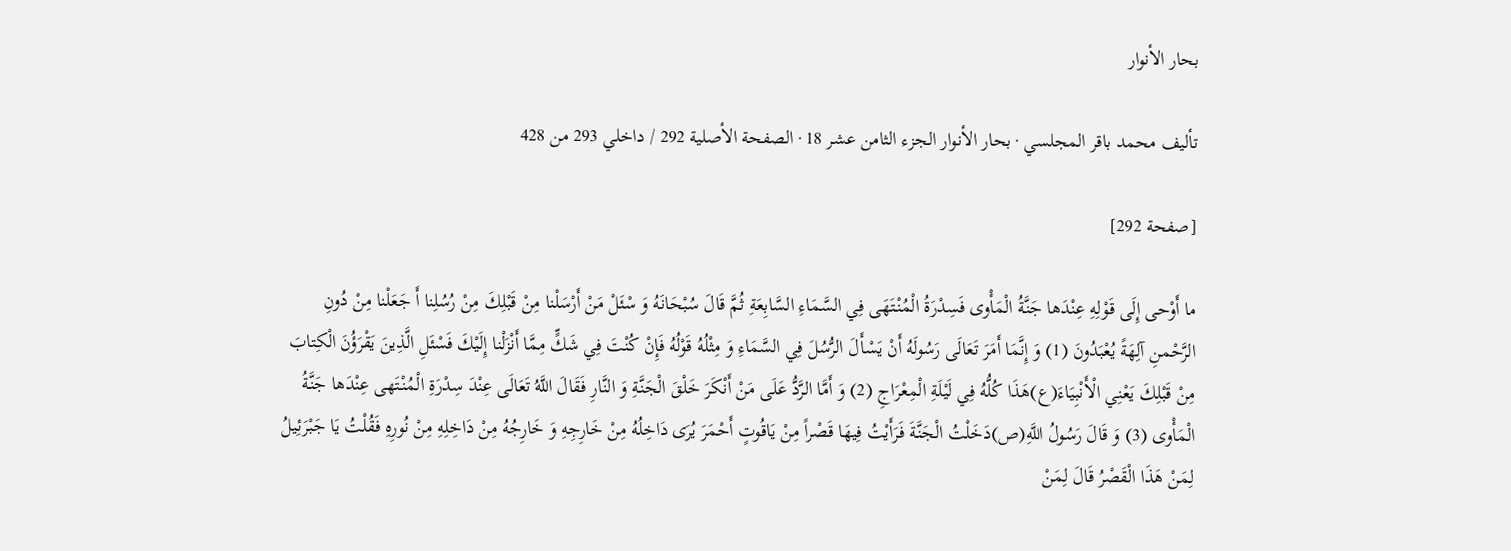بحار الأنوار

تأليف محمد باقر المجلسي · بحار الأنوار الجزء الثامن عشر 18 · الصفحة الأصلية 292 / داخلي 293 من 428

[صفحة 292]

ما أَوْحى إِلَى قَوْلِهِ عِنْدَها جَنَّةُ الْمَأْوى فَسِدْرَةُ الْمُنْتَهَى فِي السَّمَاءِ السَّابِعَةِ ثُمَّ قَالَ سُبْحَانَهُ وَ سْئَلْ مَنْ أَرْسَلْنا مِنْ قَبْلِكَ مِنْ رُسُلِنا أَ جَعَلْنا مِنْ دُونِ الرَّحْمنِ آلِهَةً يُعْبَدُونَ (1) وَ إِنَّمَا أَمَرَ تَعَالَى رَسُولَهُ أَنْ يَسْأَلَ الرُّسُلَ فِي السَّمَاءِ وَ مِثْلُهُ قَوْلُهُ فَإِنْ كُنْتَ فِي شَكٍّ مِمَّا أَنْزَلْنا إِلَيْكَ فَسْئَلِ الَّذِينَ يَقْرَؤُنَ الْكِتابَ مِنْ قَبْلِكَ يَعْنِي الْأَنْبِيَاءَ(ع)هَذَا كُلُّهُ فِي لَيْلَةِ الْمِعْرَاجِ (2) وَ أَمَّا الرَّدُّ عَلَى مَنْ أَنْكَرَ خَلْقَ الْجَنَّةِ وَ النَّارِ فَقَالَ اللَّهُ تَعَالَى عِنْدَ سِدْرَةِ الْمُنْتَهى عِنْدَها جَنَّةُ الْمَأْوى (3) وَ قَالَ رَسُولُ اللَّهِ(ص)دَخَلْتُ الْجَنَّةَ فَرَأَيْتُ فِيهَا قَصْراً مِنْ يَاقُوتٍ أَحْمَرَ يُرَى دَاخِلُهُ مِنْ خَارِجِهِ وَ خَارِجُهُ مِنْ دَاخِلِهِ مِنْ نُورِهِ فَقُلْتُ يَا جَبْرَئِيلُ لِمَنْ هَذَا الْقَصْرُ قَالَ لِمَنْ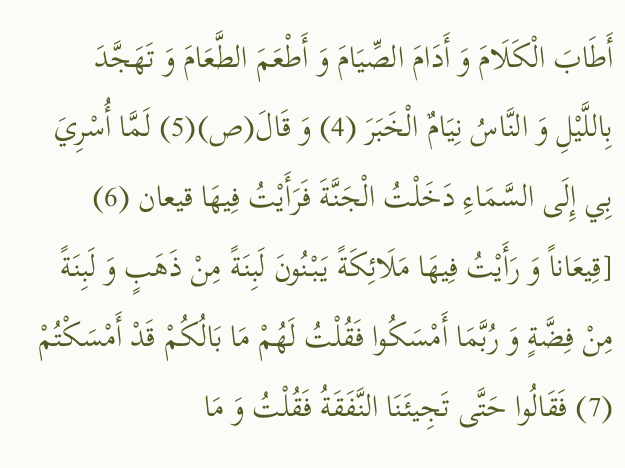أَطَابَ الْكَلَامَ وَ أَدَامَ الصِّيَامَ وَ أَطْعَمَ الطَّعَامَ وَ تَهَجَّدَ بِاللَّيْلِ وَ النَّاسُ نِيَامٌ الْخَبَرَ (4) وَ قَالَ(ص)(5) لَمَّا أُسْرِيَ بِي إِلَى السَّمَاءِ دَخَلْتُ الْجَنَّةَ فَرَأَيْتُ فِيهَا قيعان (6) [قِيعَاناً وَ رَأَيْتُ فِيهَا مَلَائِكَةً يَبْنُونَ لَبِنَةً مِنْ ذَهَبٍ وَ لَبِنَةً مِنْ فِضَّةٍ وَ رُبَّمَا أَمْسَكُوا فَقُلْتُ لَهُمْ مَا بَالُكُمْ قَدْ أَمْسَكْتُمْ (7) فَقَالُوا حَتَّى تَجِيئَنَا النَّفَقَةُ فَقُلْتُ وَ مَا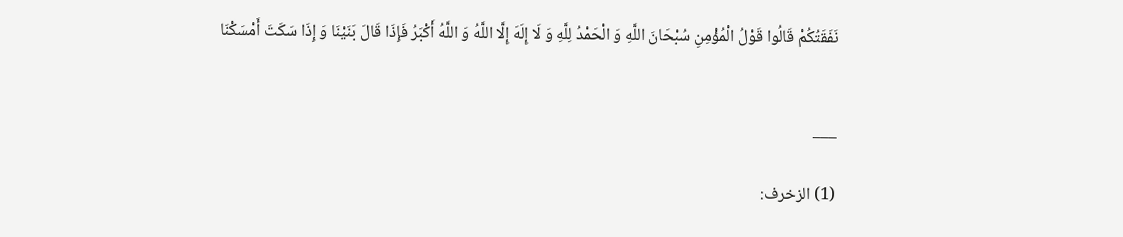نَفَقَتُكُمْ قَالُوا قَوْلُ الْمُؤْمِنِ سُبْحَانَ اللَّهِ وَ الْحَمْدُ لِلَّهِ وَ لَا إِلَهَ إِلَّا اللَّهُ وَ اللَّهُ أَكْبَرُ فَإِذَا قَالَ بَنَيْنَا وَ إِذَا سَكَتَ أَمْسَكْنَا


___

(1) الزخرف: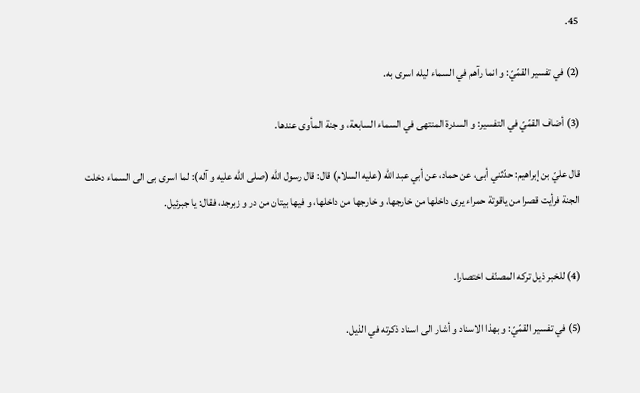45.

(2) في تفسير القمّيّ: و انما رآهم في السماء ليله اسرى به.

(3) أضاف القمّيّ في التفسير: و السدرة المنتهى في السماء السابعة، و جنة المأوى عندها.

قال عليّ بن إبراهيم: حدّثني أبى، عن حماد، عن أبي عبد اللّه (عليه السلام) قال: قال رسول اللّه (صلى الله عليه و آله): لما اسرى بى الى السماء دخلت الجنة فرأيت قصرا من ياقوتة حمراء يرى داخلها من خارجها، و خارجها من داخلها، و فيها بيتان من در و زبرجد، فقال: يا جبرئيل.


(4) للخبر ذيل تركه المصنّف اختصارا.

(5) في تفسير القمّيّ: و بهذا الاسناد و أشار الى اسناد ذكرته في الذيل.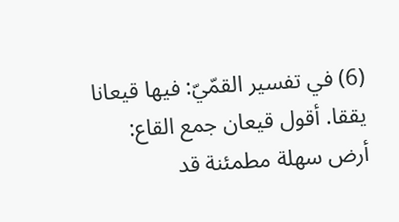(6) في تفسير القمّيّ: فيها قيعانا يققا. أقول قيعان جمع القاع: أرض سهلة مطمئنة قد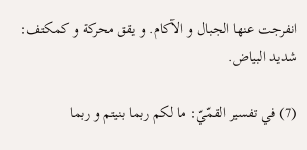انفرجت عنها الجبال و الآكام. و يقق محركة و كمكتف: شديد البياض.

(7) في تفسير القمّيّ: ما لكم ربما بنيتم و ربما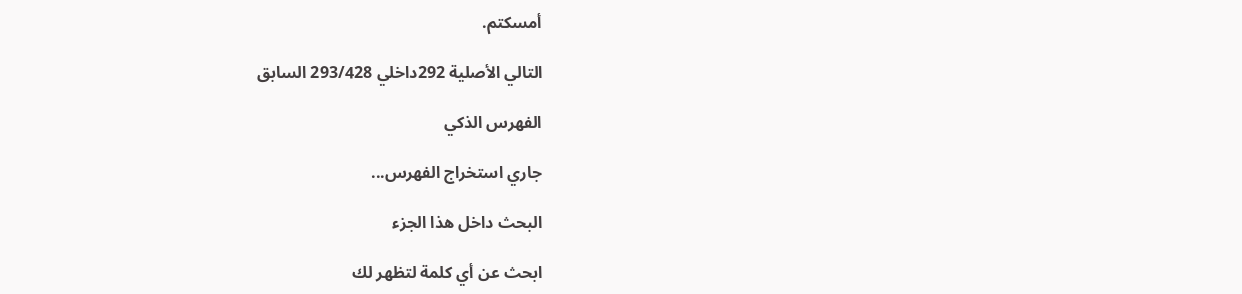أمسكتم.

التالي الأصلية 292داخلي 293/428 السابق

الفهرس الذكي

جاري استخراج الفهرس...

البحث داخل هذا الجزء

ابحث عن أي كلمة لتظهر لك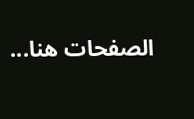الصفحات هنا...